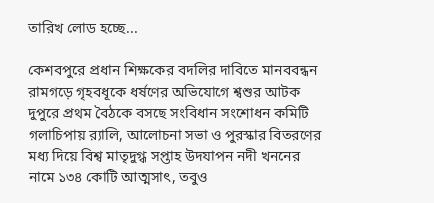তারিখ লোড হচ্ছে...

কেশবপুরে প্রধান শিক্ষকের বদলির দাবিতে মানববন্ধন রামগড়ে গৃহবধূকে ধর্ষণের অভিযোগে শ্বশুর আটক দুপুরে প্রথম বৈঠকে বসছে সংবিধান সংশোধন কমিটি গলাচিপায় র‍্যালি, আলোচনা সভা ও পুরস্কার বিতরণের মধ্য দিয়ে বিশ্ব মাতৃদুগ্ধ সপ্তাহ উদযাপন নদী খননের নামে ১৩৪ কোটি আত্মসাৎ, তবুও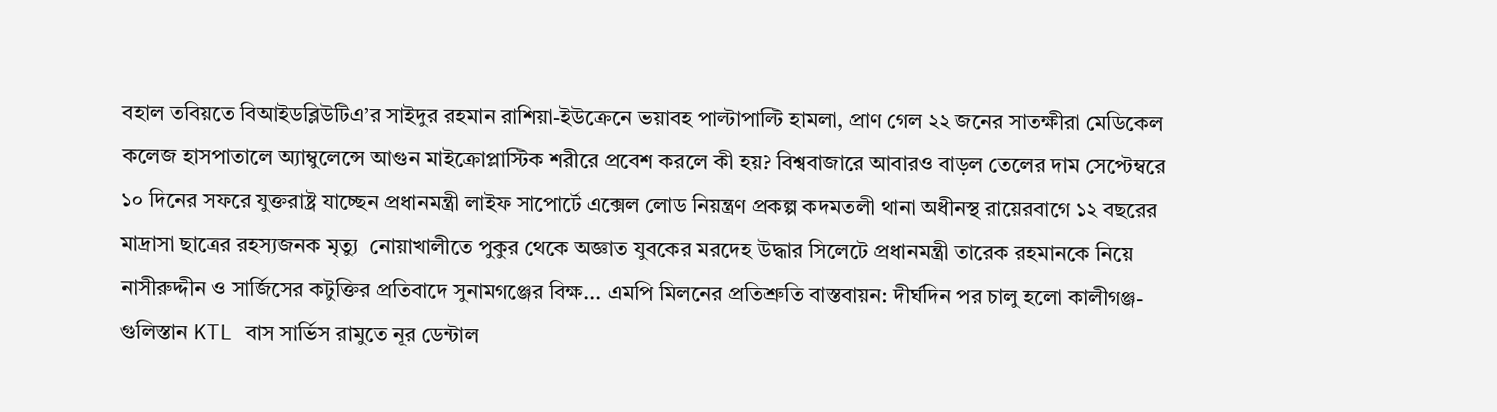বহাল তবিয়তে বিআইডব্লিউটিএ’র সাইদুর রহমান রাশিয়া-ইউক্রেনে ভয়াবহ পাল্টাপাল্টি হামলা, প্রাণ গেল ২২ জনের সাতক্ষীরা মেডিকেল কলেজ হাসপাতালে অ্যাম্বুলেন্সে আগুন মাইক্রোপ্লাস্টিক শরীরে প্রবেশ করলে কী হয়? বিশ্ববাজারে আবারও বাড়ল তেলের দাম সেপ্টেম্বরে ১০ দিনের সফরে যুক্তরাষ্ট্র যাচ্ছেন প্রধানমন্ত্রী লাইফ সাপোর্টে এক্সেল লোড নিয়ন্ত্রণ প্রকল্প কদমতলী থানা অধীনস্থ রায়েরবাগে ১২ বছরের মাদ্রাসা ছাত্রের রহস্যজনক মৃত্যু  নোয়াখালীতে পুকুর থেকে অজ্ঞাত যুবকের মরদেহ উদ্ধার সিলেটে প্রধানমন্ত্রী তারেক রহমানকে নিয়ে নাসীরুদ্দীন ও সার্জিসের কটুক্তির প্রতিবাদে সুনামগঞ্জের বিক্ষ... এমপি মিলনের প্রতিশ্রুতি বাস্তবায়ন: দীর্ঘদিন পর চালু হলো কালীগঞ্জ-গুলিস্তান KTL বাস সার্ভিস রামুতে নূর ডেন্টাল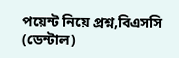পয়েন্ট নিয়ে প্রশ্ন,বিএসসি (ডেন্টাল)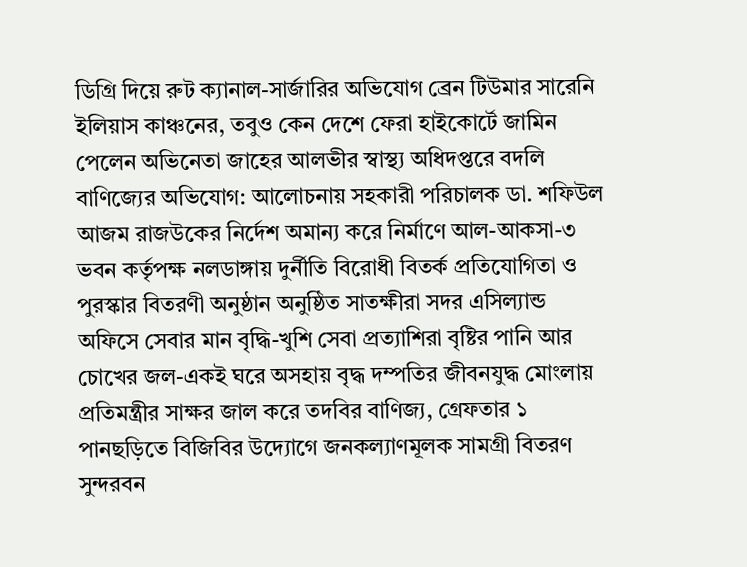ডিগ্রি দিয়ে রুট ক্যানাল-সার্জারির অভিযোগ ব্রেন টিউমার সারেনি ইলিয়াস কাঞ্চনের, তবুও কেন দেশে ফেরা হাইকোর্টে জামিন পেলেন অভিনেতা জাহের আলভীর স্বাস্থ্য অধিদপ্তরে বদলি বাণিজ্যের অভিযোগ: আলোচনায় সহকারী পরিচালক ডা. শফিউল আজম রাজউকের নির্দেশ অমান্য করে নির্মাণে আল-আকসা-৩ ভবন কর্তৃপক্ষ নলডাঙ্গায় দুর্নীতি বিরোধী বিতর্ক প্রতিযোগিতা ও পুরস্কার বিতরণী অনুষ্ঠান অনুষ্ঠিত সাতক্ষীরা সদর এসিল্যান্ড অফিসে সেবার মান বৃদ্ধি-খুশি সেবা প্রত্যাশিরা বৃষ্টির পানি আর চোখের জল-একই ঘরে অসহায় বৃদ্ধ দম্পতির জীবনযুদ্ধ মোংলায় প্রতিমন্ত্রীর সাক্ষর জাল করে তদবির বাণিজ্য, গ্রেফতার ১ পানছড়িতে বিজিবির উদ্যোগে জনকল্যাণমূলক সামগ্রী বিতরণ সুন্দরবন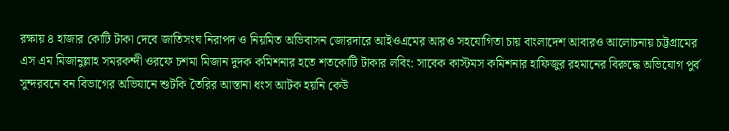রক্ষায় ৪ হাজার কোটি টাকা দেবে জাতিসংঘ নিরাপদ ও নিয়মিত অভিবাসন জোরদারে আইওএমের আরও সহযোগিতা চায় বাংলাদেশ আবারও আলোচনায় চট্টগ্রামের এস এম মিজানুল্লাহ সমরকন্দী ওরফে চশমা মিজান দুদক কমিশনার হতে শতকোটি টাকার লবিং: সাবেক কাস্টমস কমিশনার হাফিজুর রহমানের বিরুদ্ধে অভিযোগ পুর্ব সুন্দরবনে বন বিভাগের অভিযানে শুটকি তৈরির আস্তানা ধংস আটক হয়নি কেউ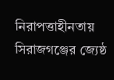নিরাপত্তাহীনতায় সিরাজগঞ্জের জ্যেষ্ঠ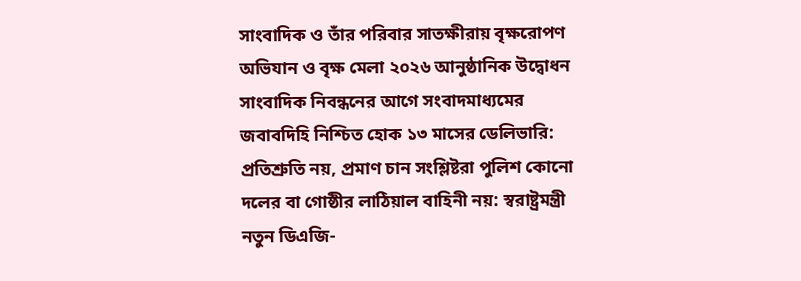সাংবাদিক ও তাঁর পরিবার সাতক্ষীরায় বৃক্ষরোপণ অভিযান ও বৃক্ষ মেলা ২০২৬ আনুষ্ঠানিক উদ্বোধন সাংবাদিক নিবন্ধনের আগে সংবাদমাধ্যমের জবাবদিহি নিশ্চিত হোক ১৩ মাসের ডেলিভারি: প্রতিশ্রুতি নয়, প্রমাণ চান সংশ্লিষ্টরা পুলিশ কোনো দলের বা গোষ্ঠীর লাঠিয়াল বাহিনী নয়: স্বরাষ্ট্রমন্ত্রী নতুন ডিএজি-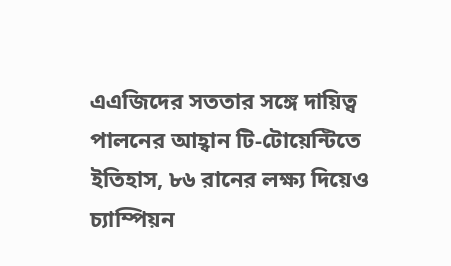এএজিদের সততার সঙ্গে দায়িত্ব পালনের আহ্বান টি-টোয়েন্টিতে ইতিহাস, ৮৬ রানের লক্ষ্য দিয়েও চ্যাম্পিয়ন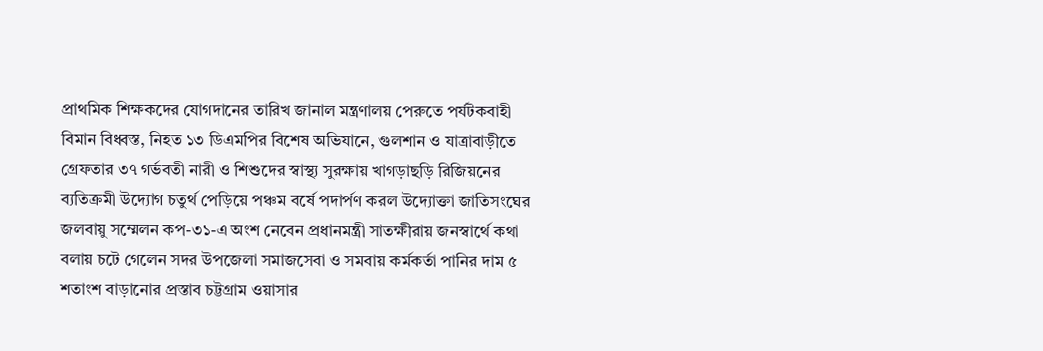প্রাথমিক শিক্ষকদের যোগদানের তারিখ জানাল মন্ত্রণালয় পেরুতে পর্যটকবাহী বিমান বিধ্বস্ত, নিহত ১৩ ডিএমপির বিশেষ অভিযানে, গুলশান ও যাত্রাবাড়ীতে গ্রেফতার ৩৭ গর্ভবতী নারী ও শিশুদের স্বাস্থ্য সুরক্ষায় খাগড়াছড়ি রিজিয়নের ব্যতিক্রমী উদ্যোগ চতুর্থ পেড়িয়ে পঞ্চম বর্ষে পদার্পণ করল উদ্যোক্তা জাতিসংঘের জলবায়ু সম্মেলন কপ-৩১-এ অংশ নেবেন প্রধানমন্ত্রী সাতক্ষীরায় জনস্বার্থে কথা বলায় চটে গেলেন সদর উপজেলা সমাজসেবা ও সমবায় কর্মকর্তা পানির দাম ৫ শতাংশ বাড়ানোর প্রস্তাব চট্টগ্রাম ওয়াসার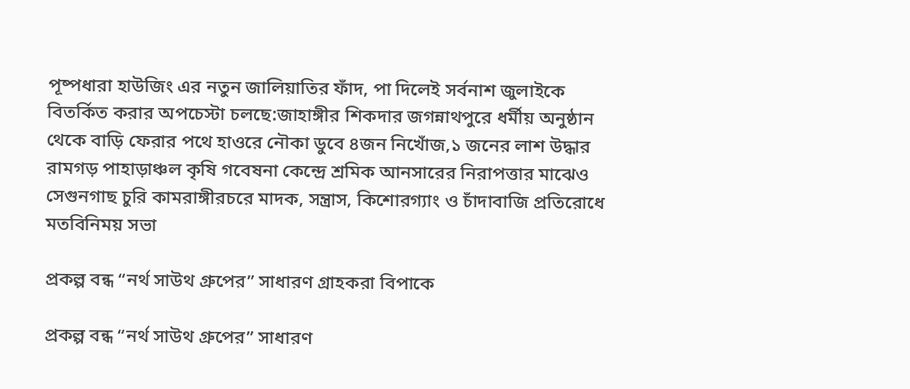পূষ্পধারা হাউজিং এর নতুন জালিয়াতির ফাঁদ, পা দিলেই সর্বনাশ জুলাইকে বিতর্কিত করার অপচেস্টা চলছে:জাহাঙ্গীর শিকদার জগন্নাথপুরে ধর্মীয় অনুষ্ঠান থেকে বাড়ি ফেরার পথে হাওরে নৌকা ডুবে ৪জন নিখোঁজ,১ জনের লাশ উদ্ধার রামগড় পাহাড়াঞ্চল কৃষি গবেষনা কেন্দ্রে শ্রমিক আনসারের নিরাপত্তার মাঝেও সেগুনগাছ চুরি কামরাঙ্গীরচরে মাদক, সন্ত্রাস, কিশোরগ্যাং ও চাঁদাবাজি প্রতিরোধে মতবিনিময় সভা

প্রকল্প বন্ধ “নর্থ সাউথ গ্রুপের” সাধারণ গ্রাহকরা বিপাকে

প্রকল্প বন্ধ “নর্থ সাউথ গ্রুপের” সাধারণ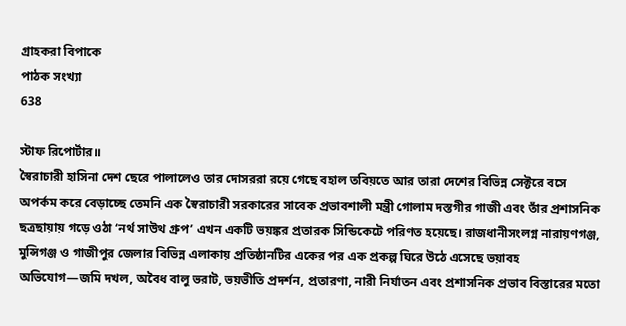গ্রাহকরা বিপাকে
পাঠক সংখ্যা
638

স্টাফ রিপোর্টার॥
স্বৈরাচারী হাসিনা দেশ ছেরে পালালেও তার দোসররা রয়ে গেছে বহাল তবিয়তে আর তারা দেশের বিভিন্ন সেক্টরে বসে অপর্কম করে বেড়াচ্ছে তেমনি এক স্বৈরাচারী সরকারের সাবেক প্রভাবশালী মন্ত্রী গোলাম দস্তগীর গাজী এবং তাঁর প্রশাসনিক ছত্রছায়ায় গড়ে ওঠা ‘নর্থ সাউথ গ্রুপ’ এখন একটি ভয়ঙ্কর প্রতারক সিন্ডিকেটে পরিণত হয়েছে। রাজধানীসংলগ্ন নারায়ণগঞ্জ, মুন্সিগঞ্জ ও গাজীপুর জেলার বিভিন্ন এলাকায় প্রতিষ্ঠানটির একের পর এক প্রকল্প ঘিরে উঠে এসেছে ভয়াবহ অভিযোগ—জমি দখল, অবৈধ বালু ভরাট, ভয়ভীতি প্রদর্শন, প্রতারণা, নারী নির্যাতন এবং প্রশাসনিক প্রভাব বিস্তারের মতো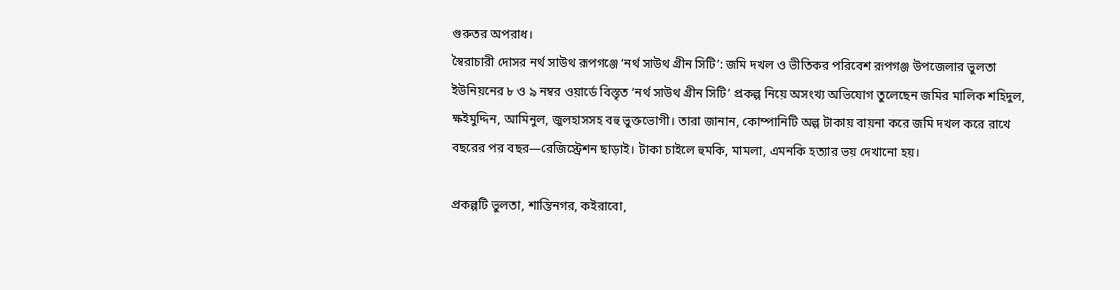গুরুতর অপরাধ।
স্বৈরাচারী দোসর নর্থ সাউথ রূপগঞ্জে ‘নর্থ সাউথ গ্রীন সিটি’: জমি দখল ও ভীতিকর পরিবেশ রূপগঞ্জ উপজেলার ভুলতা ইউনিয়নের ৮ ও ৯ নম্বর ওয়ার্ডে বিস্তৃত ‘নর্থ সাউথ গ্রীন সিটি’ প্রকল্প নিয়ে অসংখ্য অভিযোগ তুলেছেন জমির মালিক শহিদুল, ক্ষইমুদ্দিন, আমিনুল, জুলহাসসহ বহু ভুক্তভোগী। তারা জানান, কোম্পানিটি অল্প টাকায় বায়না করে জমি দখল করে রাখে বছরের পর বছর—রেজিস্ট্রেশন ছাড়াই। টাকা চাইলে হুমকি, মামলা, এমনকি হত্যার ভয় দেখানো হয়।

প্রকল্পটি ভুলতা, শান্তিনগর, কইরাবো,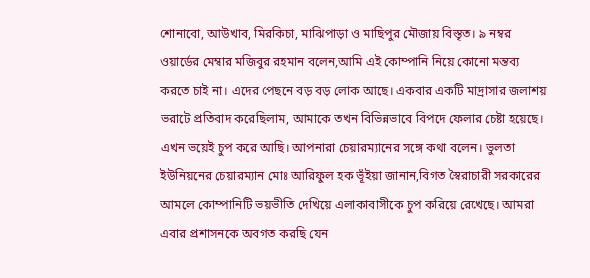শোনাবো, আউখাব, মিরকিচা, মাঝিপাড়া ও মাছিপুর মৌজায় বিস্তৃত। ৯ নম্বর ওয়ার্ডের মেম্বার মজিবুর রহমান বলেন,আমি এই কোম্পানি নিয়ে কোনো মন্তব্য করতে চাই না। এদের পেছনে বড় বড় লোক আছে। একবার একটি মাদ্রাসার জলাশয় ভরাটে প্রতিবাদ করেছিলাম, আমাকে তখন বিভিন্নভাবে বিপদে ফেলার চেষ্টা হয়েছে। এখন ভয়েই চুপ করে আছি। আপনারা চেয়ারম্যানের সঙ্গে কথা বলেন। ভুলতা ইউনিয়নের চেয়ারম্যান মোঃ আরিফুল হক ভূঁইয়া জানান,বিগত স্বৈরাচারী সরকারের আমলে কোম্পানিটি ভয়ভীতি দেখিয়ে এলাকাবাসীকে চুপ করিয়ে রেখেছে। আমরা এবার প্রশাসনকে অবগত করছি যেন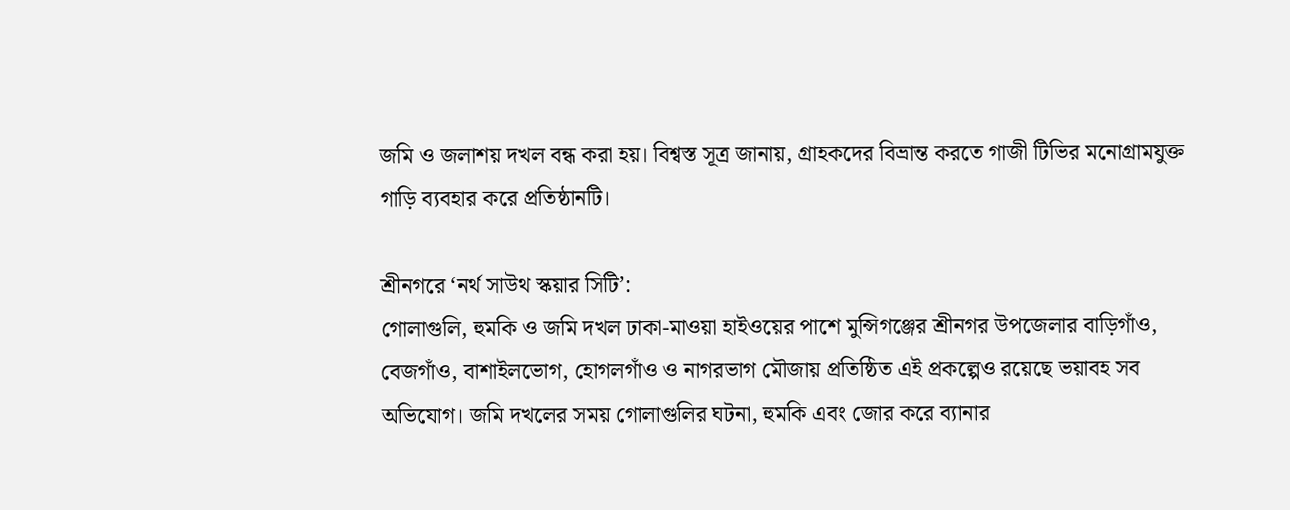জমি ও জলাশয় দখল বন্ধ করা হয়। বিশ্বস্ত সূত্র জানায়, গ্রাহকদের বিভ্রান্ত করতে গাজী টিভির মনোগ্রামযুক্ত গাড়ি ব্যবহার করে প্রতিষ্ঠানটি।

শ্রীনগরে ‘নর্থ সাউথ স্কয়ার সিটি’:
গোলাগুলি, হুমকি ও জমি দখল ঢাকা-মাওয়া হাইওয়ের পাশে মুন্সিগঞ্জের শ্রীনগর উপজেলার বাড়িগাঁও, বেজগাঁও, বাশাইলভোগ, হোগলগাঁও ও নাগরভাগ মৌজায় প্রতিষ্ঠিত এই প্রকল্পেও রয়েছে ভয়াবহ সব অভিযোগ। জমি দখলের সময় গোলাগুলির ঘটনা, হুমকি এবং জোর করে ব্যানার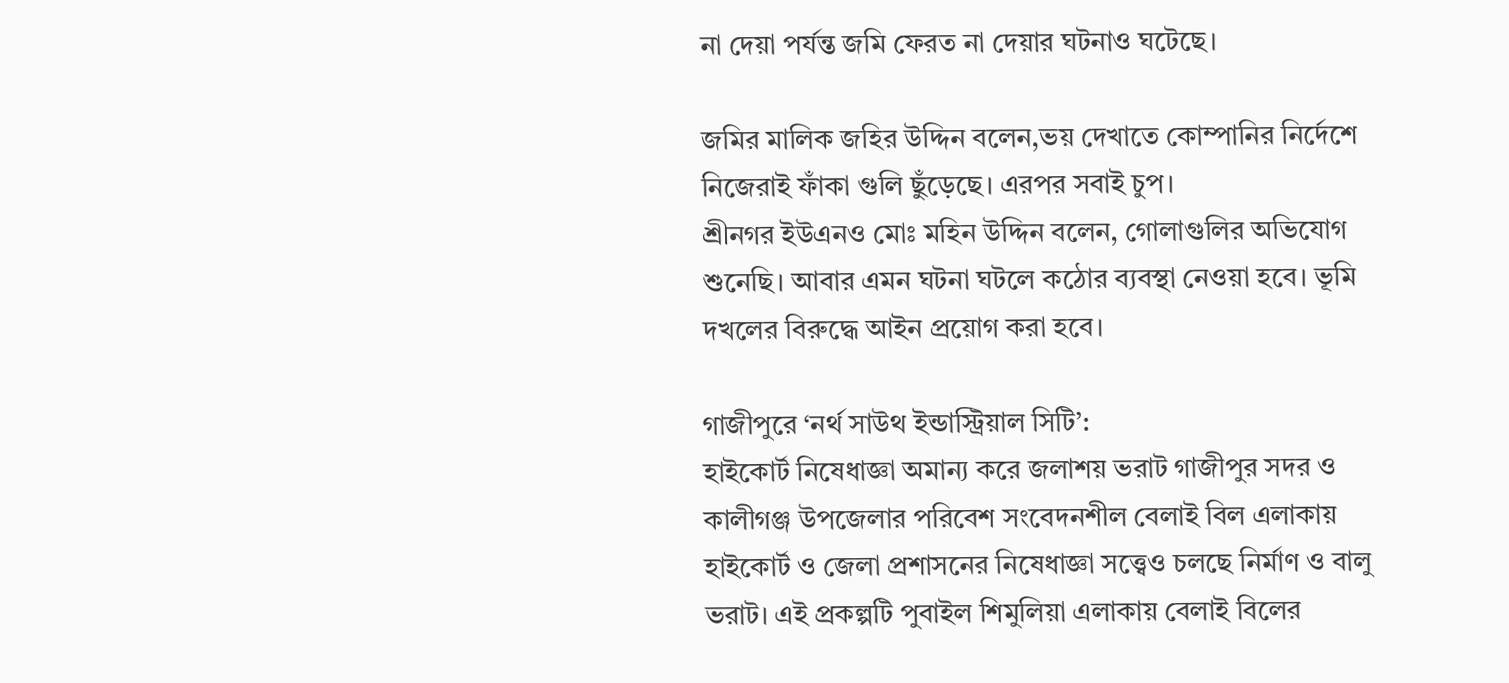না দেয়া পর্যন্ত জমি ফেরত না দেয়ার ঘটনাও ঘটেছে।

জমির মালিক জহির উদ্দিন বলেন,ভয় দেখাতে কোম্পানির নির্দেশে নিজেরাই ফাঁকা গুলি ছুঁড়েছে। এরপর সবাই চুপ।
শ্রীনগর ইউএনও মোঃ মহিন উদ্দিন বলেন, গোলাগুলির অভিযোগ শুনেছি। আবার এমন ঘটনা ঘটলে কঠোর ব্যবস্থা নেওয়া হবে। ভূমি দখলের বিরুদ্ধে আইন প্রয়োগ করা হবে।

গাজীপুরে ‘নর্থ সাউথ ইন্ডাস্ট্রিয়াল সিটি’:
হাইকোর্ট নিষেধাজ্ঞা অমান্য করে জলাশয় ভরাট গাজীপুর সদর ও কালীগঞ্জ উপজেলার পরিবেশ সংবেদনশীল বেলাই বিল এলাকায় হাইকোর্ট ও জেলা প্রশাসনের নিষেধাজ্ঞা সত্ত্বেও চলছে নির্মাণ ও বালু ভরাট। এই প্রকল্পটি পুবাইল শিমুলিয়া এলাকায় বেলাই বিলের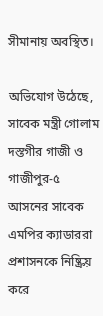সীমানায় অবস্থিত।

অভিযোগ উঠেছে, সাবেক মন্ত্রী গোলাম দস্তগীর গাজী ও গাজীপুর-৫ আসনের সাবেক এমপির ক্যাডাররা প্রশাসনকে নিষ্ক্রিয় করে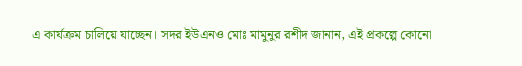এ কার্যক্রম চালিয়ে যাচ্ছেন। সদর ইউএনও মোঃ মামুনুর রশীদ জানান, এই প্রকল্পে কোনো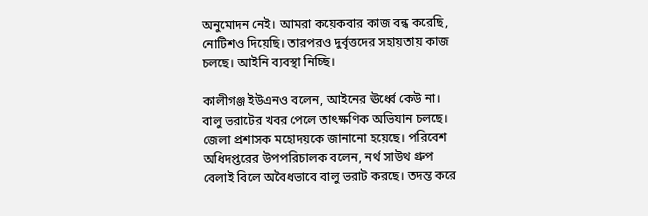অনুমোদন নেই। আমরা কয়েকবার কাজ বন্ধ করেছি, নোটিশও দিয়েছি। তারপরও দুর্বৃত্তদের সহায়তায় কাজ চলছে। আইনি ব্যবস্থা নিচ্ছি।

কালীগঞ্জ ইউএনও বলেন, আইনের ঊর্ধ্বে কেউ না। বালু ভরাটের খবর পেলে তাৎক্ষণিক অভিযান চলছে। জেলা প্রশাসক মহোদয়কে জানানো হয়েছে। পরিবেশ অধিদপ্তরের উপপরিচালক বলেন, নর্থ সাউথ গ্রুপ বেলাই বিলে অবৈধভাবে বালু ভরাট করছে। তদন্ত করে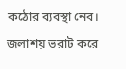কঠোর ব্যবস্থা নেব। জলাশয় ভরাট করে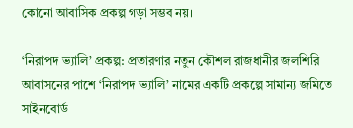কোনো আবাসিক প্রকল্প গড়া সম্ভব নয়।

‘নিরাপদ ভ্যালি’ প্রকল্প: প্রতারণার নতুন কৌশল রাজধানীর জলশিরি আবাসনের পাশে ‘নিরাপদ ভ্যালি’ নামের একটি প্রকল্পে সামান্য জমিতে সাইনবোর্ড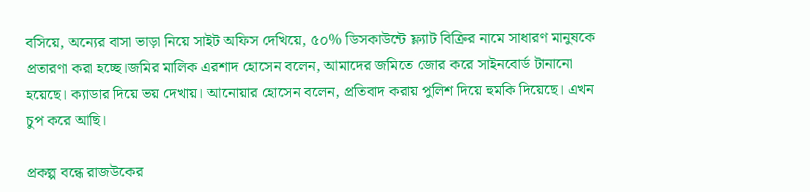বসিয়ে, অন্যের বাসা ভাড়া নিয়ে সাইট অফিস দেখিয়ে, ৫০% ডিসকাউন্টে ফ্ল্যাট বিক্রির নামে সাধারণ মানুষকে প্রতারণা করা হচ্ছে।জমির মালিক এরশাদ হোসেন বলেন, আমাদের জমিতে জোর করে সাইনবোর্ড টানানো হয়েছে। ক্যাডার দিয়ে ভয় দেখায়। আনোয়ার হোসেন বলেন, প্রতিবাদ করায় পুলিশ দিয়ে হুমকি দিয়েছে। এখন চুপ করে আছি।

প্রকল্প বন্ধে রাজউকের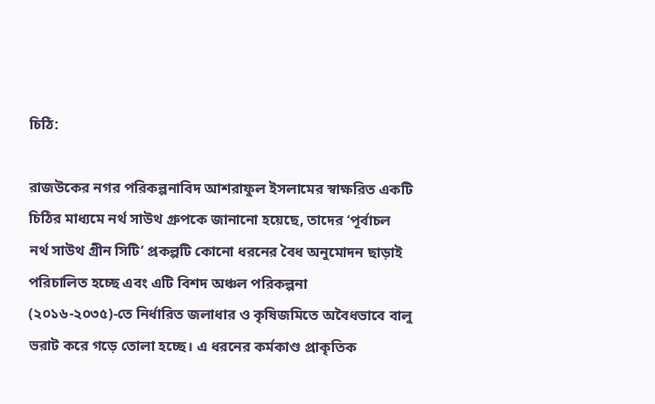চিঠি:

রাজউকের নগর পরিকল্পনাবিদ আশরাফুল ইসলামের স্বাক্ষরিত একটি চিঠির মাধ্যমে নর্থ সাউথ গ্রুপকে জানানো হয়েছে, তাদের ‘পূর্বাচল নর্থ সাউথ গ্রীন সিটি’ প্রকল্পটি কোনো ধরনের বৈধ অনুমোদন ছাড়াই পরিচালিত হচ্ছে এবং এটি বিশদ অঞ্চল পরিকল্পনা (২০১৬-২০৩৫)-তে নির্ধারিত জলাধার ও কৃষিজমিতে অবৈধভাবে বালু ভরাট করে গড়ে তোলা হচ্ছে। এ ধরনের কর্মকাণ্ড প্রাকৃতিক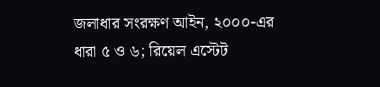জলাধার সংরক্ষণ আইন, ২০০০-এর ধারা ৫ ও ৬; রিয়েল এস্টেট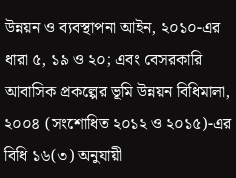উন্নয়ন ও ব্যবস্থাপনা আইন, ২০১০-এর ধারা ৫, ১৯ ও ২০; এবং বেসরকারি আবাসিক প্রকল্পের ভূমি উন্নয়ন বিধিমালা, ২০০৪ (সংশোধিত ২০১২ ও ২০১৫)-এর বিধি ১৬(৩) অনুযায়ী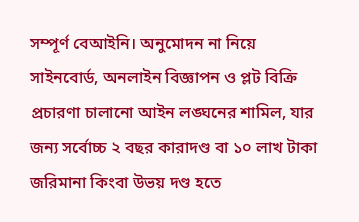সম্পূর্ণ বেআইনি। অনুমোদন না নিয়ে সাইনবোর্ড, অনলাইন বিজ্ঞাপন ও প্লট বিক্রি প্রচারণা চালানো আইন লঙ্ঘনের শামিল, যার জন্য সর্বোচ্চ ২ বছর কারাদণ্ড বা ১০ লাখ টাকা জরিমানা কিংবা উভয় দণ্ড হতে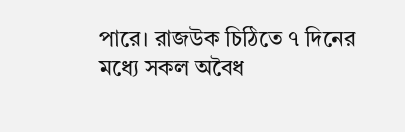পারে। রাজউক চিঠিতে ৭ দিনের মধ্যে সকল অবৈধ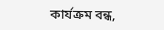কার্যক্রম বন্ধ,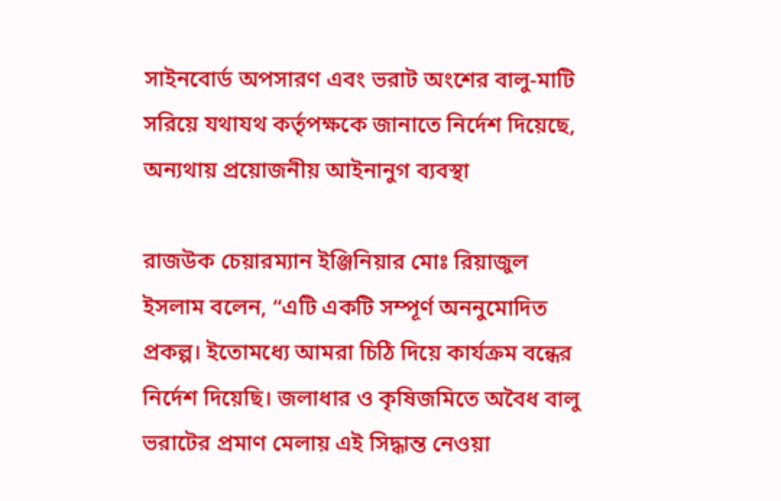সাইনবোর্ড অপসারণ এবং ভরাট অংশের বালু-মাটি সরিয়ে যথাযথ কর্তৃপক্ষকে জানাতে নির্দেশ দিয়েছে, অন্যথায় প্রয়োজনীয় আইনানুগ ব্যবস্থা

রাজউক চেয়ারম্যান ইঞ্জিনিয়ার মোঃ রিয়াজুল ইসলাম বলেন, “এটি একটি সম্পূর্ণ অননুমোদিত প্রকল্প। ইতোমধ্যে আমরা চিঠি দিয়ে কার্যক্রম বন্ধের নির্দেশ দিয়েছি। জলাধার ও কৃষিজমিতে অবৈধ বালু ভরাটের প্রমাণ মেলায় এই সিদ্ধান্ত নেওয়া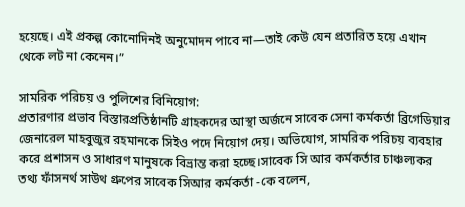হয়েছে। এই প্রকল্প কোনোদিনই অনুমোদন পাবে না—তাই কেউ যেন প্রতারিত হয়ে এখান থেকে লট না কেনেন।”

সামরিক পরিচয় ও পুলিশের বিনিয়োগ:
প্রতারণার প্রভাব বিস্তারপ্রতিষ্ঠানটি গ্রাহকদের আস্থা অর্জনে সাবেক সেনা কর্মকর্তা ব্রিগেডিয়ার জেনারেল মাহবুজুর রহমানকে সিইও পদে নিয়োগ দেয়। অভিযোগ, সামরিক পরিচয় ব্যবহার করে প্রশাসন ও সাধারণ মানুষকে বিভ্রান্ত করা হচ্ছে।সাবেক সি আর কর্মকর্তার চাঞ্চল্যকর তথ্য ফাঁসনর্থ সাউথ গ্রুপের সাবেক সিআর কর্মকর্তা -কে বলেন,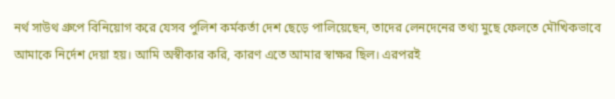নর্থ সাউথ গ্রুপে বিনিয়োগ করে যেসব পুলিশ কর্মকর্তা দেশ ছেড়ে পালিয়েছেন, তাদের লেনদেনের তথ্য মুছে ফেলতে মৌখিকভাবে আমাকে নির্দেশ দেয়া হয়। আমি অস্বীকার করি, কারণ এতে আমার স্বাক্ষর ছিল। এরপরই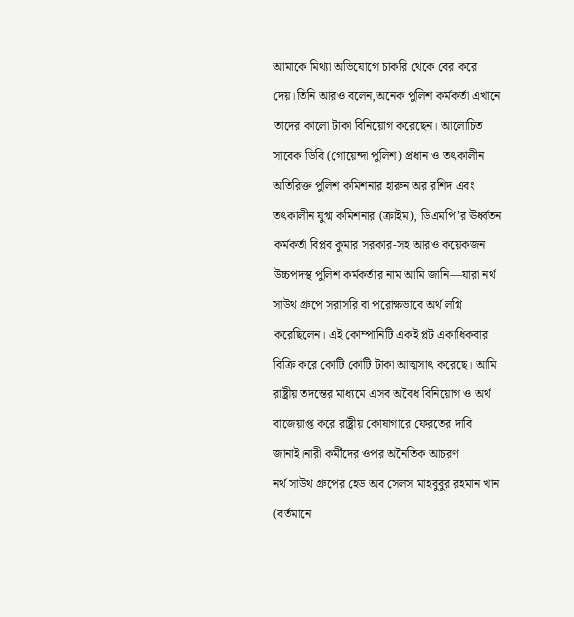আমাকে মিথ্যা অভিযোগে চাকরি থেকে বের করে দেয়।তিনি আরও বলেন,অনেক পুলিশ কর্মকর্তা এখানে তাদের কালো টাকা বিনিয়োগ করেছেন। আলোচিত সাবেক ডিবি (গোয়েন্দা পুলিশ) প্রধান ও তৎকালীন অতিরিক্ত পুলিশ কমিশনার হারুন অর রশিদ এবং তৎকালীন যুগ্ম কমিশনার (ক্রাইম), ডিএমপি’র ঊর্ধ্বতন কর্মকর্তা বিপ্লব কুমার সরকার-সহ আরও কয়েকজন উচ্চপদস্থ পুলিশ কর্মকর্তার নাম আমি জানি—যারা নর্থ সাউথ গ্রুপে সরাসরি বা পরোক্ষভাবে অর্থ লগ্নি করেছিলেন। এই কোম্পানিটি একই প্লট একাধিকবার বিক্রি করে কোটি কোটি টাকা আত্মসাৎ করেছে। আমি রাষ্ট্রীয় তদন্তের মাধ্যমে এসব অবৈধ বিনিয়োগ ও অর্থ বাজেয়াপ্ত করে রাষ্ট্রীয় কোষাগারে ফেরতের দাবি জানাই।নারী কর্মীদের ওপর অনৈতিক আচরণ
নর্থ সাউথ গ্রুপের হেড অব সেলস মাহবুবুর রহমান খান (বর্তমানে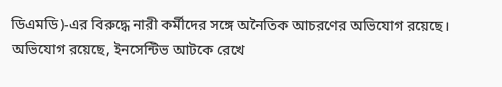ডিএমডি)-এর বিরুদ্ধে নারী কর্মীদের সঙ্গে অনৈতিক আচরণের অভিযোগ রয়েছে। অভিযোগ রয়েছে, ইনসেন্টিভ আটকে রেখে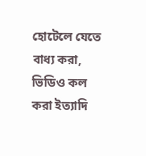হোটেলে যেতে বাধ্য করা, ভিডিও কল করা ইত্যাদি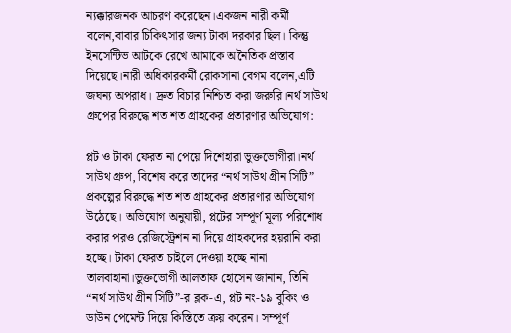ন্যক্কারজনক আচরণ করেছেন।একজন নারী কর্মী বলেন,বাবার চিকিৎসার জন্য টাকা দরকার ছিল। কিন্তু ইনসেন্টিভ আটকে রেখে আমাকে অনৈতিক প্রস্তাব দিয়েছে।নারী অধিকারকর্মী রোকসানা বেগম বলেন,এটি জঘন্য অপরাধ। দ্রুত বিচার নিশ্চিত করা জরুরি।নর্থ সাউথ গ্রুপের বিরুদ্ধে শত শত গ্রাহকের প্রতারণার অভিযোগ:

প্লট ও টাকা ফেরত না পেয়ে দিশেহারা ভুক্তভোগীরা।নর্থ সাউথ গ্রুপ, বিশেষ করে তাদের “নর্থ সাউথ গ্রীন সিটি” প্রকল্পের বিরুদ্ধে শত শত গ্রাহকের প্রতারণার অভিযোগ উঠেছে। অভিযোগ অনুযায়ী, প্লটের সম্পূর্ণ মূল্য পরিশোধ করার পরও রেজিস্ট্রেশন না দিয়ে গ্রাহকদের হয়রানি করা হচ্ছে। টাকা ফেরত চাইলে দেওয়া হচ্ছে নানা তালবাহানা।ভুক্তভোগী আলতাফ হোসেন জানান, তিনি “নর্থ সাউথ গ্রীন সিটি”-র ব্লক-এ, প্লট নং-১৯ বুকিং ও ডাউন পেমেন্ট দিয়ে কিস্তিতে ক্রয় করেন। সম্পূর্ণ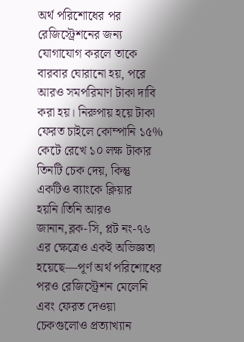অর্থ পরিশোধের পর রেজিস্ট্রেশনের জন্য যোগাযোগ করলে তাকে বারবার ঘোরানো হয়, পরে আরও সমপরিমাণ টাকা দাবি করা হয়। নিরুপায় হয়ে টাকা ফেরত চাইলে কোম্পানি ১৫% কেটে রেখে ১০ লক্ষ টাকার তিনটি চেক দেয়, কিন্তু একটিও ব্যাংকে ক্লিয়ার হয়নি।তিনি আরও জানান,ব্লক-সি, প্লট নং-৭৬ এর ক্ষেত্রেও একই অভিজ্ঞতা হয়েছে—পূর্ণ অর্থ পরিশোধের পরও রেজিস্ট্রেশন মেলেনি এবং ফেরত দেওয়া চেকগুলোও প্রত্যাখ্যান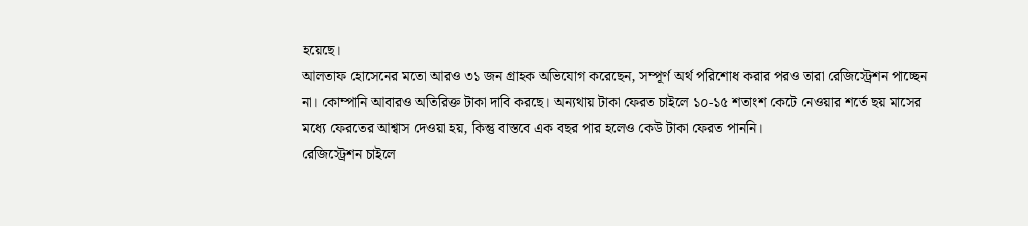হয়েছে।
আলতাফ হোসেনের মতো আরও ৩১ জন গ্রাহক অভিযোগ করেছেন, সম্পূর্ণ অর্থ পরিশোধ করার পরও তারা রেজিস্ট্রেশন পাচ্ছেন না। কোম্পানি আবারও অতিরিক্ত টাকা দাবি করছে। অন্যথায় টাকা ফেরত চাইলে ১০-১৫ শতাংশ কেটে নেওয়ার শর্তে ছয় মাসের মধ্যে ফেরতের আশ্বাস দেওয়া হয়, কিন্তু বাস্তবে এক বছর পার হলেও কেউ টাকা ফেরত পাননি।
রেজিস্ট্রেশন চাইলে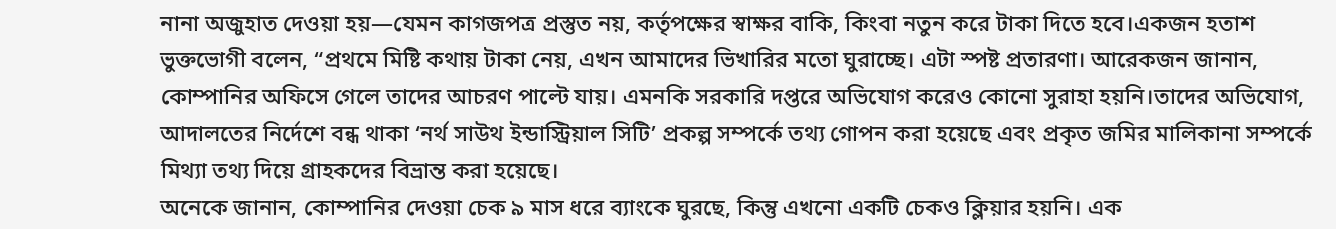নানা অজুহাত দেওয়া হয়—যেমন কাগজপত্র প্রস্তুত নয়, কর্তৃপক্ষের স্বাক্ষর বাকি, কিংবা নতুন করে টাকা দিতে হবে।একজন হতাশ ভুক্তভোগী বলেন, “প্রথমে মিষ্টি কথায় টাকা নেয়, এখন আমাদের ভিখারির মতো ঘুরাচ্ছে। এটা স্পষ্ট প্রতারণা। আরেকজন জানান, কোম্পানির অফিসে গেলে তাদের আচরণ পাল্টে যায়। এমনকি সরকারি দপ্তরে অভিযোগ করেও কোনো সুরাহা হয়নি।তাদের অভিযোগ, আদালতের নির্দেশে বন্ধ থাকা ‘নর্থ সাউথ ইন্ডাস্ট্রিয়াল সিটি’ প্রকল্প সম্পর্কে তথ্য গোপন করা হয়েছে এবং প্রকৃত জমির মালিকানা সম্পর্কে মিথ্যা তথ্য দিয়ে গ্রাহকদের বিভ্রান্ত করা হয়েছে।
অনেকে জানান, কোম্পানির দেওয়া চেক ৯ মাস ধরে ব্যাংকে ঘুরছে, কিন্তু এখনো একটি চেকও ক্লিয়ার হয়নি। এক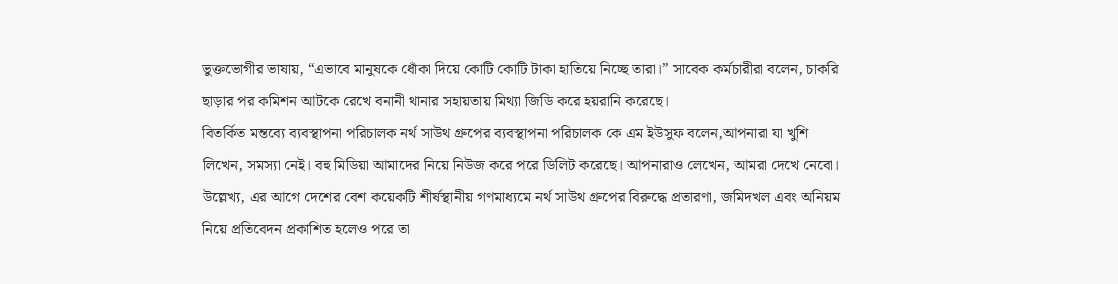ভুক্তভোগীর ভাষায়, “এভাবে মানুষকে ধোঁকা দিয়ে কোটি কোটি টাকা হাতিয়ে নিচ্ছে তারা।” সাবেক কর্মচারীরা বলেন, চাকরি ছাড়ার পর কমিশন আটকে রেখে বনানী থানার সহায়তায় মিথ্যা জিডি করে হয়রানি করেছে।
বিতর্কিত মন্তব্যে ব্যবস্থাপনা পরিচালক নর্থ সাউথ গ্রুপের ব্যবস্থাপনা পরিচালক কে এম ইউসুফ বলেন,আপনারা যা খুশি লিখেন, সমস্যা নেই। বহু মিডিয়া আমাদের নিয়ে নিউজ করে পরে ডিলিট করেছে। আপনারাও লেখেন, আমরা দেখে নেবো। উল্লেখ্য, এর আগে দেশের বেশ কয়েকটি শীর্ষস্থানীয় গণমাধ্যমে নর্থ সাউথ গ্রুপের বিরুদ্ধে প্রতারণা, জমিদখল এবং অনিয়ম নিয়ে প্রতিবেদন প্রকাশিত হলেও পরে তা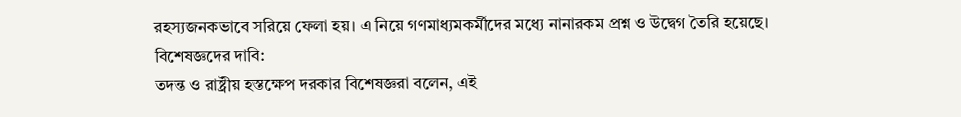রহস্যজনকভাবে সরিয়ে ফেলা হয়। এ নিয়ে গণমাধ্যমকর্মীদের মধ্যে নানারকম প্রশ্ন ও উদ্বেগ তৈরি হয়েছে।
বিশেষজ্ঞদের দাবি:
তদন্ত ও রাষ্ট্রীয় হস্তক্ষেপ দরকার বিশেষজ্ঞরা বলেন, এই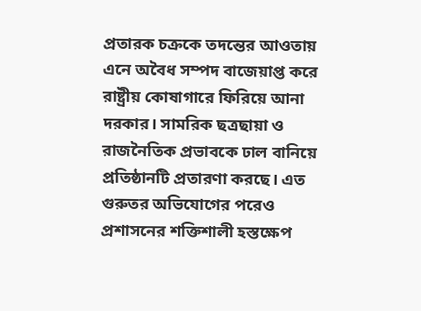প্রতারক চক্রকে তদন্তের আওতায় এনে অবৈধ সম্পদ বাজেয়াপ্ত করে রাষ্ট্রীয় কোষাগারে ফিরিয়ে আনা দরকার। সামরিক ছত্রছায়া ও রাজনৈতিক প্রভাবকে ঢাল বানিয়ে প্রতিষ্ঠানটি প্রতারণা করছে। এত গুরুতর অভিযোগের পরেও প্রশাসনের শক্তিশালী হস্তক্ষেপ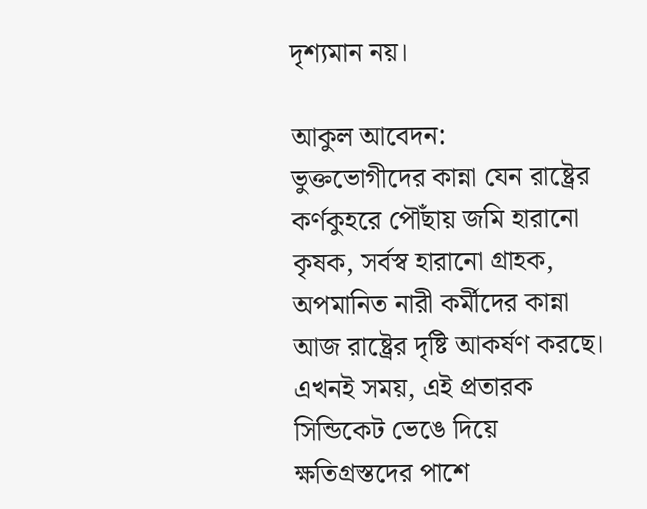দৃশ্যমান নয়।

আকুল আবেদন:
ভুক্তভোগীদের কান্না যেন রাষ্ট্রের কর্ণকুহরে পৌঁছায় জমি হারানো কৃষক, সর্বস্ব হারানো গ্রাহক, অপমানিত নারী কর্মীদের কান্না আজ রাষ্ট্রের দৃষ্টি আকর্ষণ করছে। এখনই সময়, এই প্রতারক সিন্ডিকেট ভেঙে দিয়ে ক্ষতিগ্রস্তদের পাশে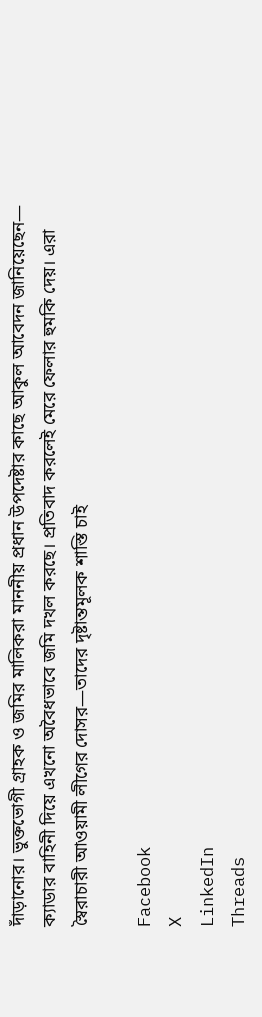দাঁড়ানোর। ভুক্তভোগী গ্রাহক ও জমির মালিকরা মাননীয় প্রধান উপদেষ্টার কাছে আকুল আবেদন জানিয়েছেন— ক্যাডার বাহিনী দিয়ে এখনো অবৈধভাবে জমি দখল করছে। প্রতিবাদ করলেই মেরে ফেলার হুমকি দেয়। এরা স্বৈরাচারী আওয়ামী লীগের দোসর—তাদের দৃষ্টান্তমূলক শাস্তি চাই

Facebook
X
LinkedIn
Threads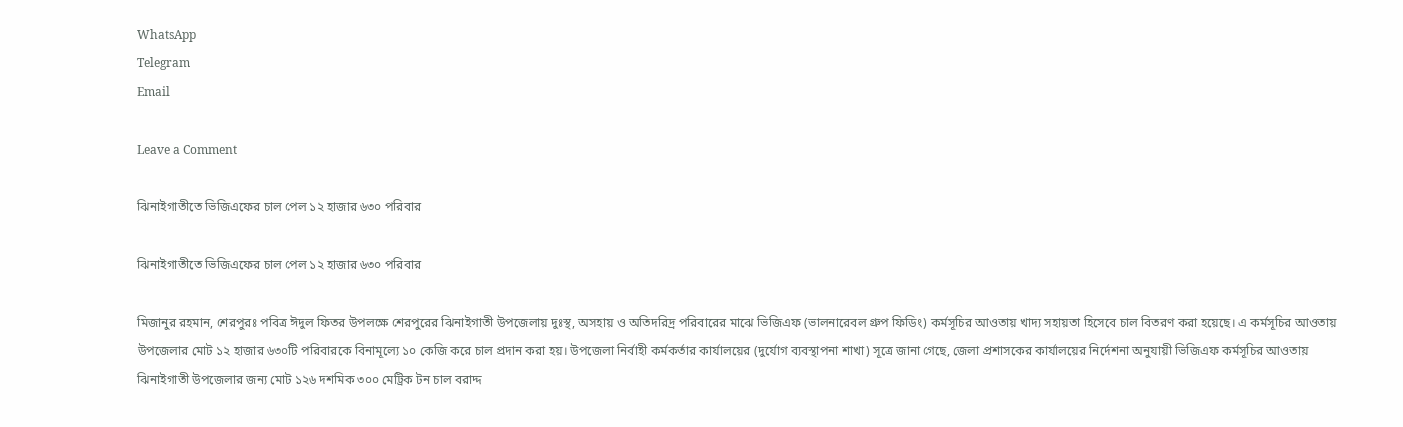WhatsApp
Telegram
Email

Leave a Comment

ঝিনাইগাতীতে ভিজিএফের চাল পেল ১২ হাজার ৬৩০ পরিবার

ঝিনাইগাতীতে ভিজিএফের চাল পেল ১২ হাজার ৬৩০ পরিবার

মিজানুর রহমান, শেরপুরঃ পবিত্র ঈদুল ফিতর উপলক্ষে শেরপুরের ঝিনাইগাতী উপজেলায় দুঃস্থ, অসহায় ও অতিদরিদ্র পরিবারের মাঝে ভিজিএফ (ভালনারেবল গ্রুপ ফিডিং) কর্মসূচির আওতায় খাদ্য সহায়তা হিসেবে চাল বিতরণ করা হয়েছে। এ কর্মসূচির আওতায় উপজেলার মোট ১২ হাজার ৬৩০টি পরিবারকে বিনামূল্যে ১০ কেজি করে চাল প্রদান করা হয়। উপজেলা নির্বাহী কর্মকর্তার কার্যালয়ের (দুর্যোগ ব্যবস্থাপনা শাখা) সূত্রে জানা গেছে, জেলা প্রশাসকের কার্যালয়ের নির্দেশনা অনুযায়ী ভিজিএফ কর্মসূচির আওতায় ঝিনাইগাতী উপজেলার জন্য মোট ১২৬ দশমিক ৩০০ মেট্রিক টন চাল বরাদ্দ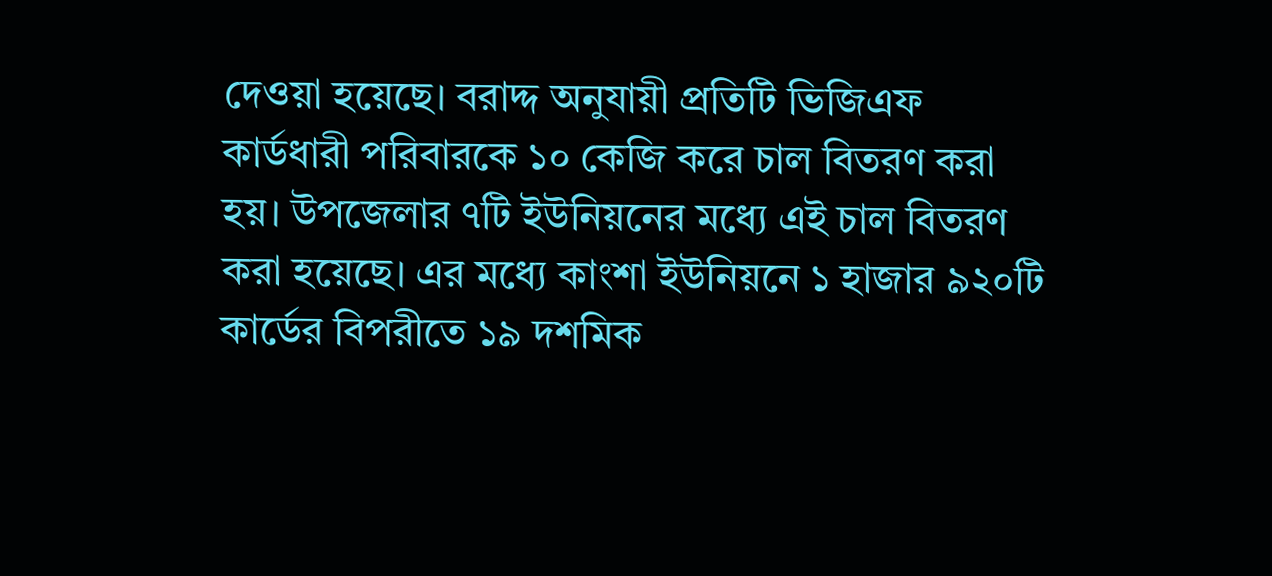দেওয়া হয়েছে। বরাদ্দ অনুযায়ী প্রতিটি ভিজিএফ কার্ডধারী পরিবারকে ১০ কেজি করে চাল বিতরণ করা হয়। উপজেলার ৭টি ইউনিয়নের মধ্যে এই চাল বিতরণ করা হয়েছে। এর মধ্যে কাংশা ইউনিয়নে ১ হাজার ৯২০টি কার্ডের বিপরীতে ১৯ দশমিক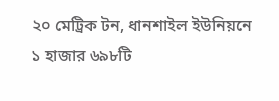২০ মেট্রিক টন, ধানশাইল ইউনিয়নে ১ হাজার ৬৯৮টি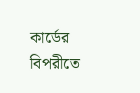কার্ডের বিপরীতে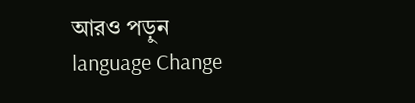আরও পড়ুন
language Change